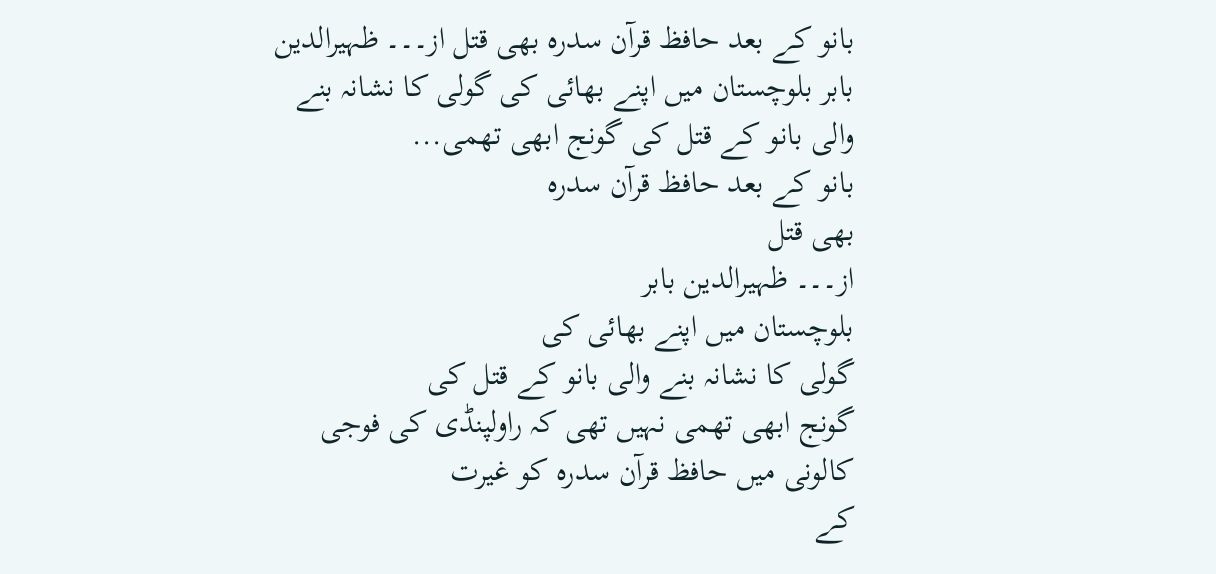بانو کے بعد حافظ قرآن سدرہ بھی قتل از۔۔۔ ظہیرالدین بابر بلوچستان میں اپنے بھائی کی گولی کا نشانہ بنے والی بانو کے قتل کی گونج ابھی تھمی...
بانو کے بعد حافظ قرآن سدرہ
بھی قتل
از۔۔۔ ظہیرالدین بابر
بلوچستان میں اپنے بھائی کی
گولی کا نشانہ بنے والی بانو کے قتل کی
گونج ابھی تھمی نہیں تھی کہ راولپنڈی کی فوجی کالونی میں حافظ قرآن سدرہ کو غیرت
کے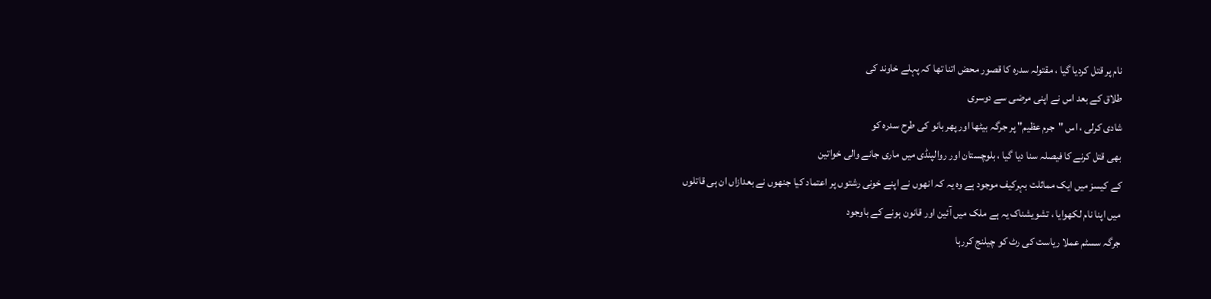نام پر قتل کردیا گیا ، مقتولہ سدرہ کا قصور محض اتنا تھا کہ پہلے خاوند کی
طلاق کے بعد اس نے اپنی مرضی سے دوسری
شادی کرلی ، اس "جرم عظیم" پر جرگہ بیٹھا اور پھر بانو کی طرح سدرہ کو
بھی قتل کرنے کا فیصلہ سنا دیا گیا ، بلوچستان اور روالپنڈی میں ماری جانے والی خواتین
کے کیسز میں ایک مماثلت بہرکیف موجود ہے وہ یہ کہ انھوں نے اپنے خونی رشتوں پر اعتماد کیا جنھوں نے بعدازاں ان ہی قاتلوں
میں اپنا نام لکھوایا ، تشویشناک یہ ہے ملک میں آئین اور قانون ہونے کے باوجود
جرگہ سسٹم عملا ریاست کی رٹ کو چیلنج کررہا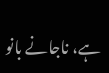ہے، ناجانے بانو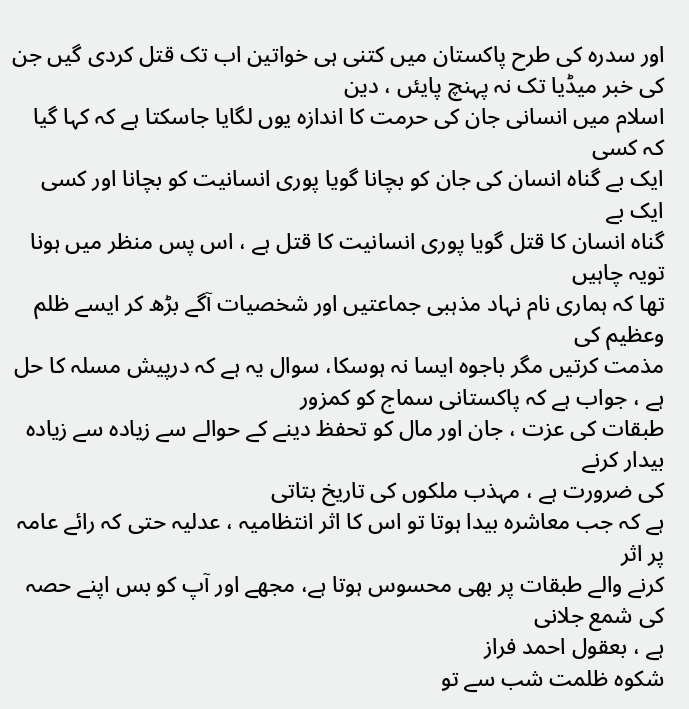اور سدرہ کی طرح پاکستان میں کتنی ہی خواتین اب تک قتل کردی گیں جن
کی خبر میڈیا تک نہ پہنچ پایئں ، دین
اسلام میں انسانی جان کی حرمت کا اندازہ یوں لگایا جاسکتا ہے کہ کہا گیا کہ کسی
ایک بے گناہ انسان کی جان کو بچانا گویا پوری انسانیت کو بچانا اور کسی ایک بے
گناہ انسان کا قتل گویا پوری انسانیت کا قتل ہے ، اس پس منظر میں ہونا تویہ چاہیں
تھا کہ ہماری نام نہاد مذہبی جماعتیں اور شخصیات آگے بڑھ کر ایسے ظلم وعظیم کی
مذمت کرتیں مگر باجوہ ایسا نہ ہوسکا، سوال یہ ہے کہ درپیش مسلہ کا حل ہے ، جواب ہے کہ پاکستانی سماج کو کمزور
طبقات کی عزت ، جان اور مال کو تحفظ دینے کے حوالے سے زیادہ سے زیادہ بیدار کرنے
کی ضرورت ہے ، مہذب ملکوں کی تاریخ بتاتی
ہے کہ جب معاشرہ بیدا ہوتا تو اس کا اثر انتظامیہ ، عدلیہ حتی کہ رائے عامہ پر اثر
کرنے والے طبقات پر بھی محسوس ہوتا ہے، مجھے اور آپ کو بس اپنے حصہ کی شمع جلانی
ہے ، بعقول احمد فراز
شکوہ ظلمت شب سے تو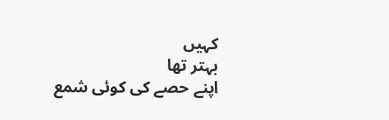کہیں
بہتر تھا
اپنے حصے کی کوئی شمع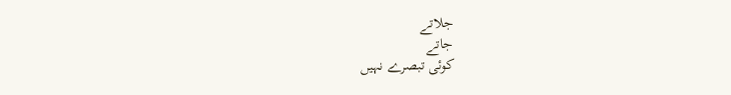جلاتے
جاتے
کوئی تبصرے نہیں